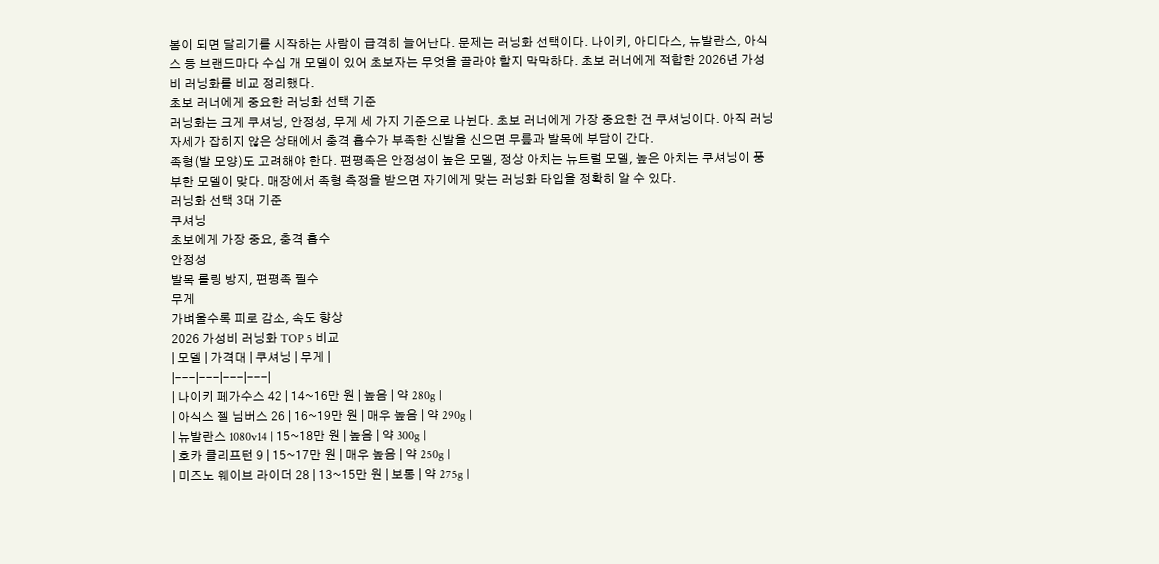봄이 되면 달리기를 시작하는 사람이 급격히 늘어난다. 문제는 러닝화 선택이다. 나이키, 아디다스, 뉴발란스, 아식스 등 브랜드마다 수십 개 모델이 있어 초보자는 무엇을 골라야 할지 막막하다. 초보 러너에게 적합한 2026년 가성비 러닝화를 비교 정리했다.
초보 러너에게 중요한 러닝화 선택 기준
러닝화는 크게 쿠셔닝, 안정성, 무게 세 가지 기준으로 나뉜다. 초보 러너에게 가장 중요한 건 쿠셔닝이다. 아직 러닝 자세가 잡히지 않은 상태에서 충격 흡수가 부족한 신발을 신으면 무릎과 발목에 부담이 간다.
족형(발 모양)도 고려해야 한다. 편평족은 안정성이 높은 모델, 정상 아치는 뉴트럴 모델, 높은 아치는 쿠셔닝이 풍부한 모델이 맞다. 매장에서 족형 측정을 받으면 자기에게 맞는 러닝화 타입을 정확히 알 수 있다.
러닝화 선택 3대 기준
쿠셔닝
초보에게 가장 중요, 충격 흡수
안정성
발목 롤링 방지, 편평족 필수
무게
가벼울수록 피로 감소, 속도 향상
2026 가성비 러닝화 TOP 5 비교
| 모델 | 가격대 | 쿠셔닝 | 무게 |
|---|---|---|---|
| 나이키 페가수스 42 | 14~16만 원 | 높음 | 약 280g |
| 아식스 젤 님버스 26 | 16~19만 원 | 매우 높음 | 약 290g |
| 뉴발란스 1080v14 | 15~18만 원 | 높음 | 약 300g |
| 호카 클리프턴 9 | 15~17만 원 | 매우 높음 | 약 250g |
| 미즈노 웨이브 라이더 28 | 13~15만 원 | 보통 | 약 275g |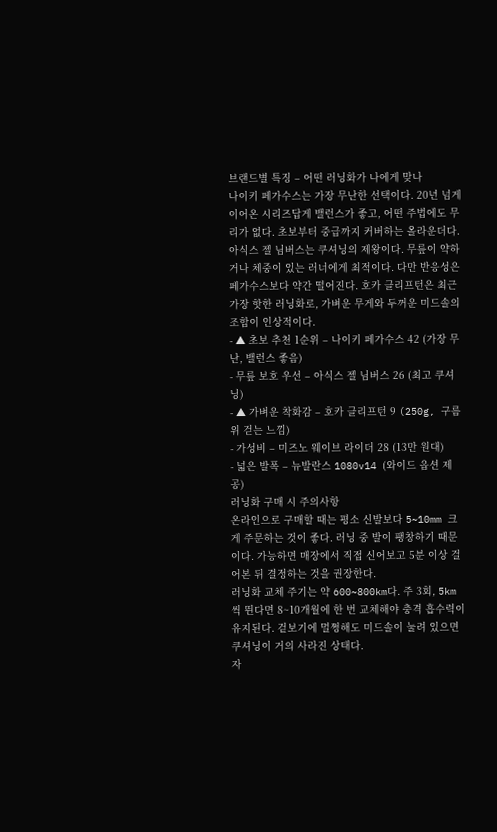브랜드별 특징 – 어떤 러닝화가 나에게 맞나
나이키 페가수스는 가장 무난한 선택이다. 20년 넘게 이어온 시리즈답게 밸런스가 좋고, 어떤 주법에도 무리가 없다. 초보부터 중급까지 커버하는 올라운더다.
아식스 젤 님버스는 쿠셔닝의 제왕이다. 무릎이 약하거나 체중이 있는 러너에게 최적이다. 다만 반응성은 페가수스보다 약간 떨어진다. 호카 클리프턴은 최근 가장 핫한 러닝화로, 가벼운 무게와 두꺼운 미드솔의 조합이 인상적이다.
- ▲ 초보 추천 1순위 – 나이키 페가수스 42 (가장 무난, 밸런스 좋음)
- 무릎 보호 우선 – 아식스 젤 님버스 26 (최고 쿠셔닝)
- ▲ 가벼운 착화감 – 호카 클리프턴 9 (250g, 구름 위 걷는 느낌)
- 가성비 – 미즈노 웨이브 라이더 28 (13만 원대)
- 넓은 발폭 – 뉴발란스 1080v14 (와이드 옵션 제공)
러닝화 구매 시 주의사항
온라인으로 구매할 때는 평소 신발보다 5~10mm 크게 주문하는 것이 좋다. 러닝 중 발이 팽창하기 때문이다. 가능하면 매장에서 직접 신어보고 5분 이상 걸어본 뒤 결정하는 것을 권장한다.
러닝화 교체 주기는 약 600~800km다. 주 3회, 5km씩 뛴다면 8~10개월에 한 번 교체해야 충격 흡수력이 유지된다. 겉보기에 멀쩡해도 미드솔이 눌려 있으면 쿠셔닝이 거의 사라진 상태다.
자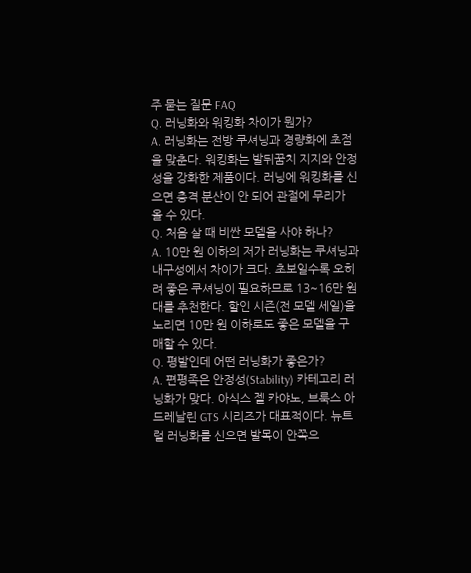주 묻는 질문 FAQ
Q. 러닝화와 워킹화 차이가 뭔가?
A. 러닝화는 전방 쿠셔닝과 경량화에 초점을 맞춘다. 워킹화는 발뒤꿈치 지지와 안정성을 강화한 제품이다. 러닝에 워킹화를 신으면 충격 분산이 안 되어 관절에 무리가 올 수 있다.
Q. 처음 살 때 비싼 모델을 사야 하나?
A. 10만 원 이하의 저가 러닝화는 쿠셔닝과 내구성에서 차이가 크다. 초보일수록 오히려 좋은 쿠셔닝이 필요하므로 13~16만 원대를 추천한다. 할인 시즌(전 모델 세일)을 노리면 10만 원 이하로도 좋은 모델을 구매할 수 있다.
Q. 평발인데 어떤 러닝화가 좋은가?
A. 편평족은 안정성(Stability) 카테고리 러닝화가 맞다. 아식스 젤 카야노, 브룩스 아드레날린 GTS 시리즈가 대표적이다. 뉴트럴 러닝화를 신으면 발목이 안쪽으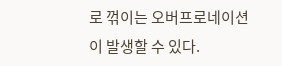로 꺾이는 오버프로네이션이 발생할 수 있다.